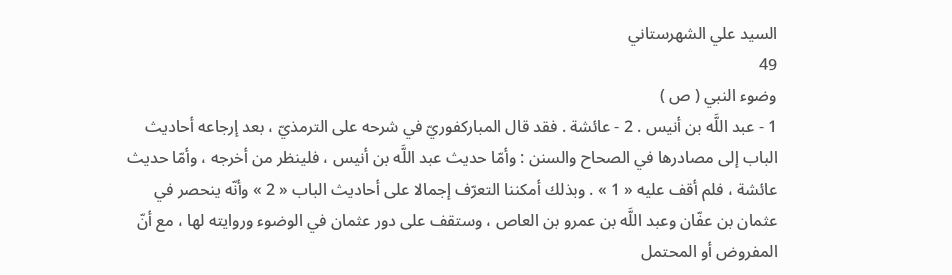السيد علي الشهرستاني
49
وضوء النبي ( ص )
1 - عبد اللَّه بن أنيس . 2 - عائشة . فقد قال المباركفوريّ في شرحه على الترمذيّ ، بعد إرجاعه أحاديث الباب إلى مصادرها في الصحاح والسنن : وأمّا حديث عبد اللَّه بن أنيس ، فلينظر من أخرجه ، وأمّا حديث عائشة ، فلم أقف عليه « 1 » . وبذلك أمكننا التعرّف إجمالا على أحاديث الباب « 2 » وأنّه ينحصر في عثمان بن عفّان وعبد اللَّه بن عمرو بن العاص ، وستقف على دور عثمان في الوضوء وروايته لها ، مع أنّ المفروض أو المحتمل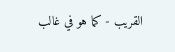القريب - كما هو في غالب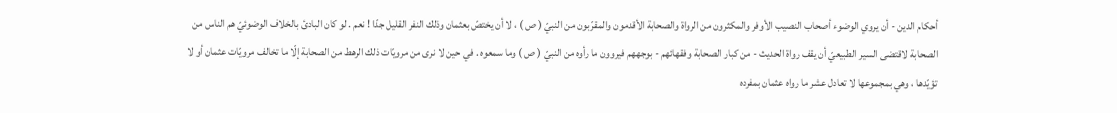أحكام الدين - أن يروي الوضوء أصحاب النصيب الأوفر والمكثرون من الرواة والصحابة الأقدمون والمقرّبون من النبيّ ( ص ) ، لا أن يختصّ بعثمان وذلك النفر القليل جدّا ! نعم . لو كان البادئ بالخلاف الوضوئيّ هم الناس من الصحابة لاقتضى السير الطبيعيّ أن يقف رواة الحديث - من كبار الصحابة وفقهائهم - بوجههم فيروون ما رأوه من النبيّ ( ص ) وما سمعوه . في حين لا نرى من مرويّات ذلك الرهط من الصحابة إلّا ما تخالف مرويّات عثمان أو لا تؤيّدها ، وهي بمجموعها لا تعادل عشر ما رواه عثمان بمفرده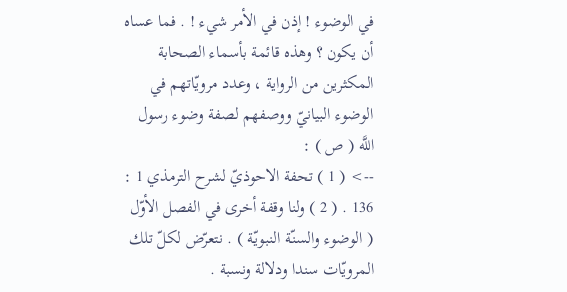في الوضوء ! إذن في الأمر شيء ! . فما عساه أن يكون ؟ وهذه قائمة بأسماء الصحابة المكثرين من الرواية ، وعدد مرويّاتهم في الوضوء البيانيّ ووصفهم لصفة وضوء رسول اللَّه ( ص ) :
--> ( 1 ) تحفة الاحوذيّ لشرح الترمذي 1 : 136 . ( 2 ) ولنا وقفة أخرى في الفصل الأوّل ( الوضوء والسنّة النبويّة ) . نتعرّض لكلّ تلك المرويّات سندا ودلالة ونسبة .